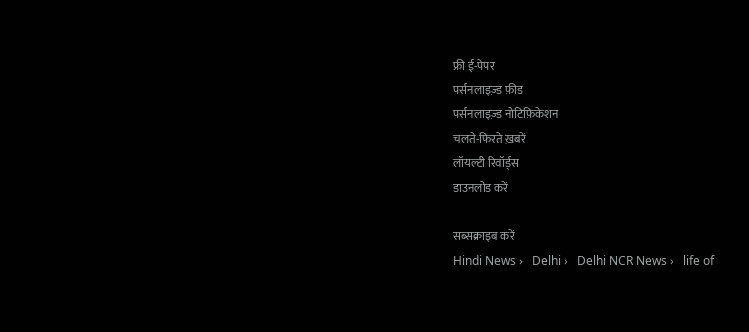फ्री ई-पेपर
पर्सनलाइज़्ड फ़ीड
पर्सनलाइज़्ड नोटिफ़िकेशन
चलते-फिरते ख़बरें
लॉयल्टी रिवॉर्ड्स
डाउनलोड करें

सब्सक्राइब करें
Hindi News ›   Delhi ›   Delhi NCR News ›   life of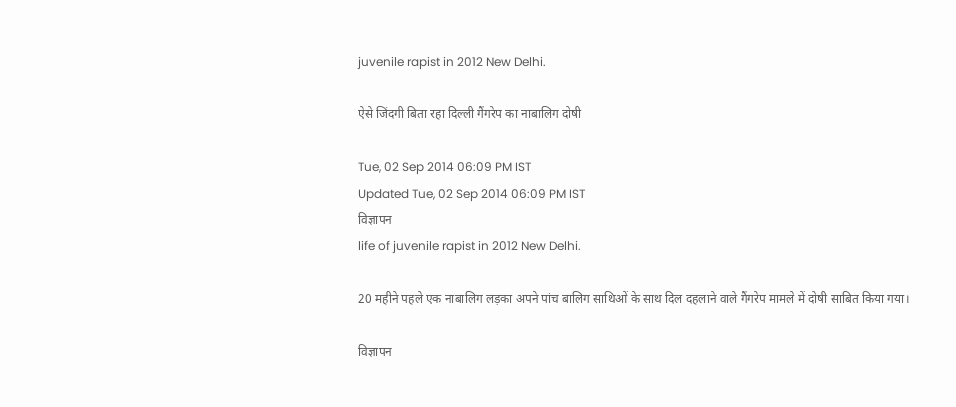juvenile rapist in 2012 New Delhi.

ऐसे जिंदगी बिता रहा दिल्ली गैंगरेप का नाबालिग दोषी

Tue, 02 Sep 2014 06:09 PM IST
Updated Tue, 02 Sep 2014 06:09 PM IST
विज्ञापन
life of juvenile rapist in 2012 New Delhi.

20 महीने पहले एक नाबालिग लड़का अपने पांच बालिग साथिओं के साथ दिल दहलाने वाले गैंगरेप मामले में दोषी साबित किया गया।

विज्ञापन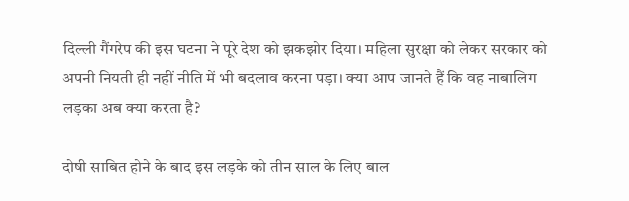दिल्ली गैंगरेप की इस घटना ने पूरे देश को झकझोर दिया। महिला सुरक्षा को लेकर सरकार को अपनी नियती ही नहीं नीति में भी बदलाव करना पड़ा। क्या आप जानते हैं कि वह नाबालिग लड़का अब क्या करता है?

दोषी साबित होने के बाद इस लड़के को तीन साल के लिए बाल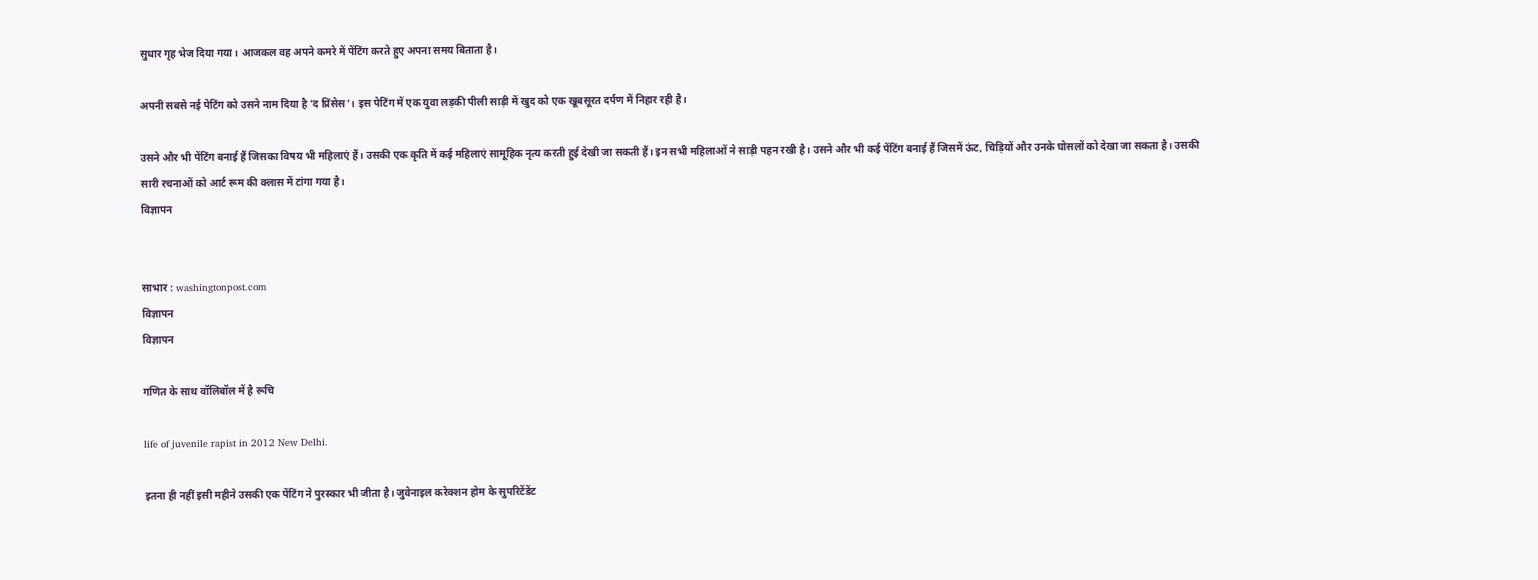सुधार गृह भेज दिया गया। आजकल वह अपने कमरे में पेंटिंग करते हुए अपना समय बिताता है।

अपनी सबसे नई पेटिंग को उसने नाम दिया है 'द प्रिंसेस'। इस पेटिंग में एक युवा लड़की पीली साड़ी में खुद को एक खूबसूरत दर्पण में निहार रही है।

उसने और भी पेंटिंग बनाई हैं जिसका विषय भी महिलाएं हैं। उसकी एक कृति में कई महिलाएं सामूहिक नृत्य करती हुई देखी जा सकती हैं। इन सभी महिलाओं ने साड़ी पहन रखी है। उसने और भी कई पेंटिंग बनाई हैं जिसमें ऊंट, चिड़ियों और उनके घोसलों को देखा जा सकता है। उसकी सारी रचनाओं को आर्ट रूम की क्लास में टांगा गया है।
विज्ञापन


साभार : washingtonpost.com
विज्ञापन
विज्ञापन

गणित के साथ वॉलिबॉल में है रूचि

life of juvenile rapist in 2012 New Delhi.

इतना ही नहीं इसी महीने उसकी एक पेंटिंग ने पुरस्कार भी जीता है। जुवेनाइल करेक्‍शन होम के सुपरिटेंडेंट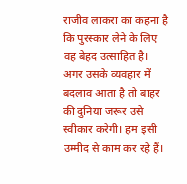राजीव लाकरा का कहना है कि पुरस्कार लेने के लिए वह बेहद उत्साहित है। अगर उसके व्यवहार में बदलाव आता है तो बाहर की दुनिया जरूर उसे स्वीकार करेगी। हम इसी उम्मीद से काम कर रहे हैं।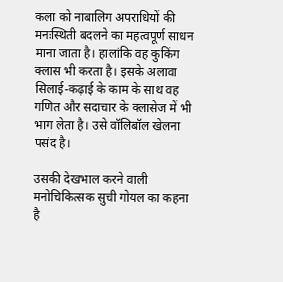कला को नाबालिग अपराधियों की मनःस्थिती बदलने का महत्वपूर्ण साधन माना जाता है। हालांकि वह कुकिंग क्लास भी करता है। इसके अलावा सिलाई-कढ़ाई के काम के साथ वह गणित और सदाचार के क्लासेज में भी भाग लेता है। उसे वॉलिबॉल खेलना पसंद है।

उसकी देखभाल करने वाली मनोचिकित्सक सुची गोयल का कहना है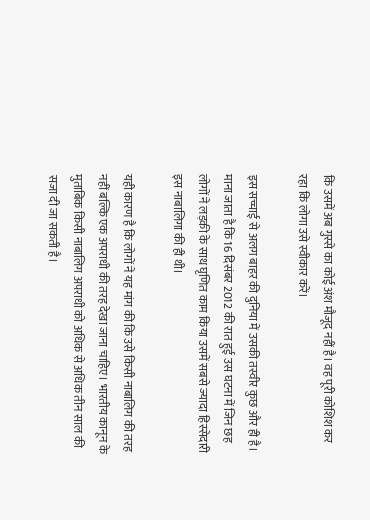कि उसमें अब गुस्से का कोई अंश मौजूद नहीं है। वह पूरी कोशिश कर रहा कि लोगा उसे स्वीकार करें।

इस सच्चाई से अलग बाहर की दुनिया में उसकी तस्वीर कुछ और ही है। माना जाता है कि 16 दिसंबर 2012 की रात हुई उस घटना में जिन छह लोगों ने लड़की के साथ घृणित काम किया उसमें सबसे ज्यादा हिस्सेदारी इस नाबालिगा की ही थी।

यही कारण है कि लोगों ने यह मांग की कि उसे किसी नाबालिग की तरह नहीं बल्कि एक अपराधी की तरह देखा जाना चाहिए। भारतीय कानून के मु‌ताबिक किसी नाबालिग अपराधी को ‌अधिक से ‌अधिक तीन साल की सजा दी जा सकती है।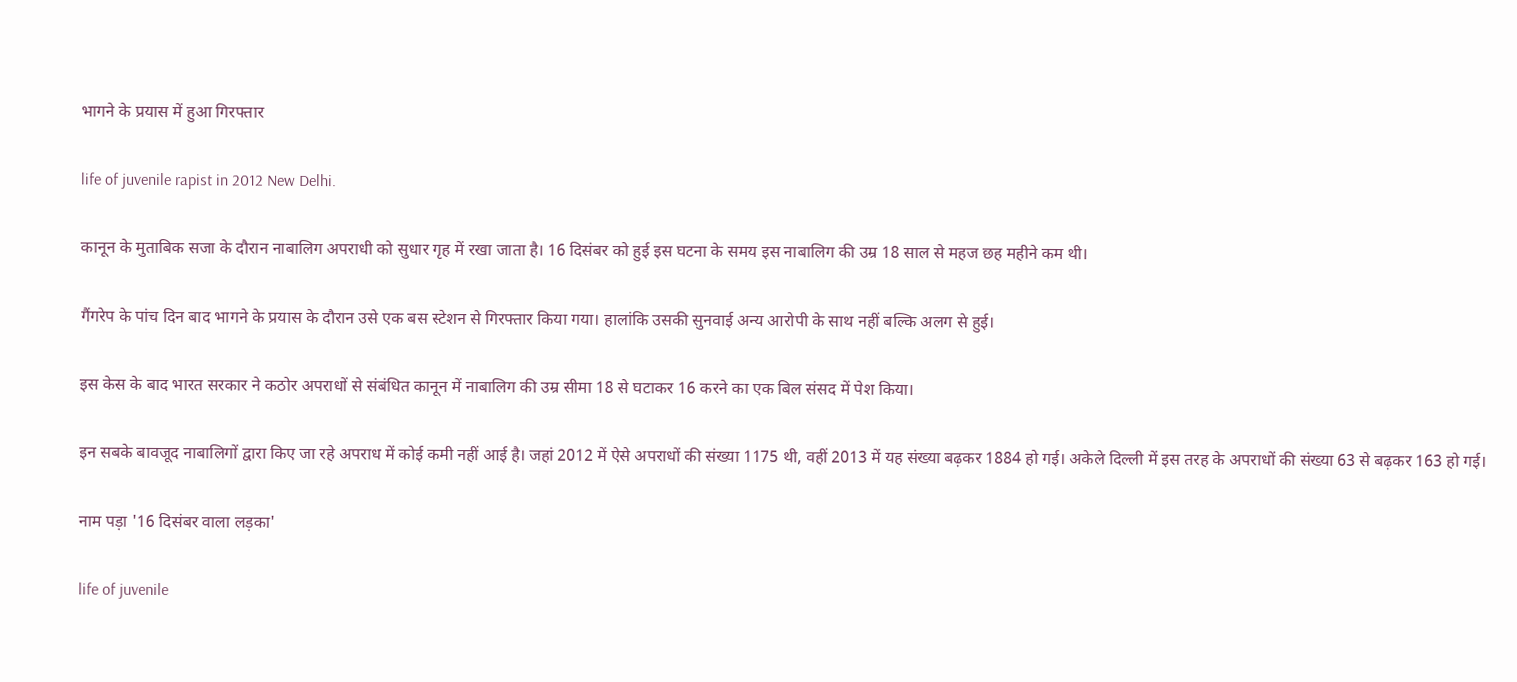भागने के प्रयास में हुआ गिरफ्तार

life of juvenile rapist in 2012 New Delhi.

कानून के मुताबिक सजा के दौरान नाबालिग अपराधी को सुधार गृह में रखा जाता है। 16 दिसंबर को हुई इस घटना के समय इस नाबालिग की उम्र 18 साल से महज छह महीने कम थी।

गैंगरेप के पांच दिन बाद भागने के प्रयास के दौरान उसे एक बस स्टेशन से गिरफ्तार किया गया। हालांकि उसकी सुनवाई अन्य आरोपी के साथ नहीं बल्कि अलग से हुई।

इस केस के बाद भारत सरकार ने कठोर अपराधों से संबंधित कानून में नाबालिग की उम्र सीमा 18 से घटाकर 16 करने का एक बिल संसद में पेश किया।

इन सबके बावजूद नाबालिगों द्वारा किए जा रहे अपराध में कोई कमी नहीं आई है। जहां 2012 में ऐसे अपराधों की संख्या 1175 थी, वहीं 2013 में यह संख्या बढ़कर 1884 हो गई। अकेले दिल्ली में इस तरह के अपराधों की संख्या 63 से बढ़कर 163 हो गई।

नाम पड़ा '16 दिसंबर वाला लड़का'

life of juvenile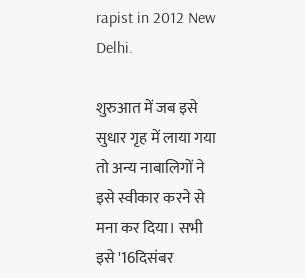rapist in 2012 New Delhi.

शुरुआत में जब इसे सुधार गृह में लाया गया तो अन्य नाबालिगों ने इसे स्वीकार करने से मना कर दिया। सभी इसे '16दिसंबर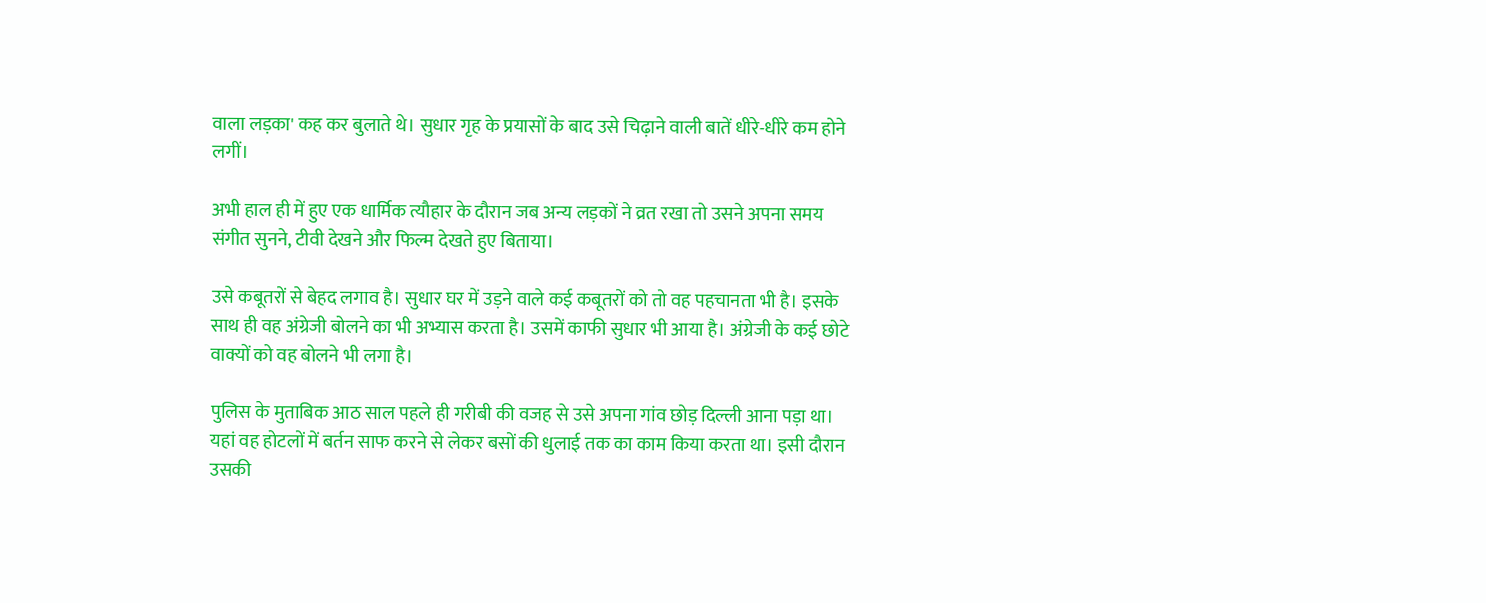वाला लड़का' कह कर बुलाते ‌थे। सुधार गृह के प्रयासों के बाद उसे चिढ़ाने वाली बातें धीरे-धीरे कम होने लगीं।

अभी हाल ही में हुए एक धार्मिक त्यौहार के दौरान जब अन्य लड़कों ने व्रत रखा तो उसने अपना समय संगीत सुनने, टीवी देखने और फिल्म देखते हुए बिताया।

उसे कबूतरों से बेहद लगाव है। सुधार घर में उड़ने वाले कई कबूतरों को तो वह पहचानता भी है। इसके साथ ही वह अंग्रेजी बोलने का भी अभ्यास करता है। उसमें काफी सुधार भी आया है। अंग्रेजी के कई छोटे वाक्यों को वह बोलने भी लगा है।

पुलिस के मुताबिक आठ साल पहले ही गरीबी की वजह से उसे अपना गांव छोड़ दिल्ली आना पड़ा था। यहां वह होटलों में बर्तन साफ करने से लेकर बसों की धुलाई तक का काम किया करता था। इसी दौरान उसकी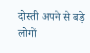दोस्ती अपने से बड़े लोगों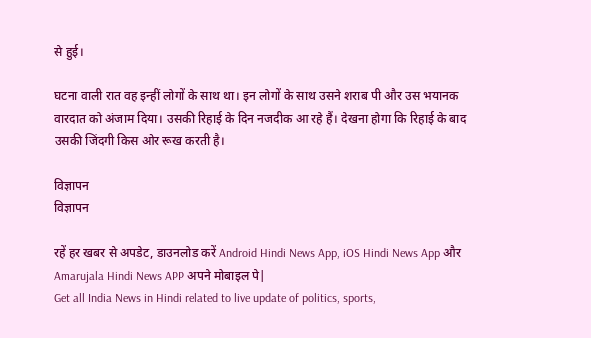से हुई।

घटना वाली रात वह इन्हीं लोगों के साथ था। इन लोगों के साथ उसने शराब पी और उस भयानक वारदात को अंजाम दिया। उसकी रिहाई के दिन नजदीक आ रहे हैं। देखना होगा कि रिहाई के बाद उसकी जिंदगी किस ओर रूख करती है।

विज्ञापन
विज्ञापन

रहें हर खबर से अपडेट, डाउनलोड करें Android Hindi News App, iOS Hindi News App और Amarujala Hindi News APP अपने मोबाइल पे|
Get all India News in Hindi related to live update of politics, sports,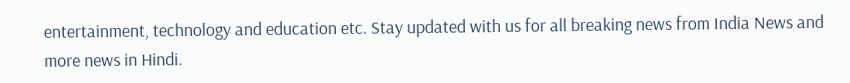entertainment, technology and education etc. Stay updated with us for all breaking news from India News and more news in Hindi.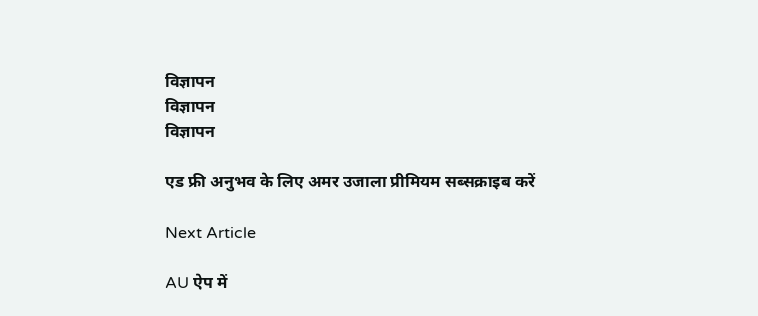विज्ञापन
विज्ञापन
विज्ञापन

एड फ्री अनुभव के लिए अमर उजाला प्रीमियम सब्सक्राइब करें

Next Article

AU ऐप में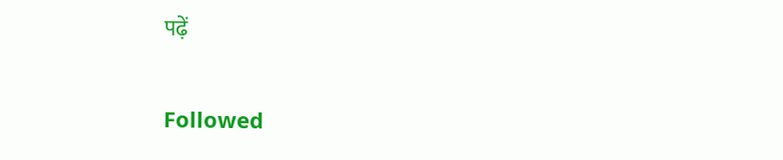पढ़ें

Followed